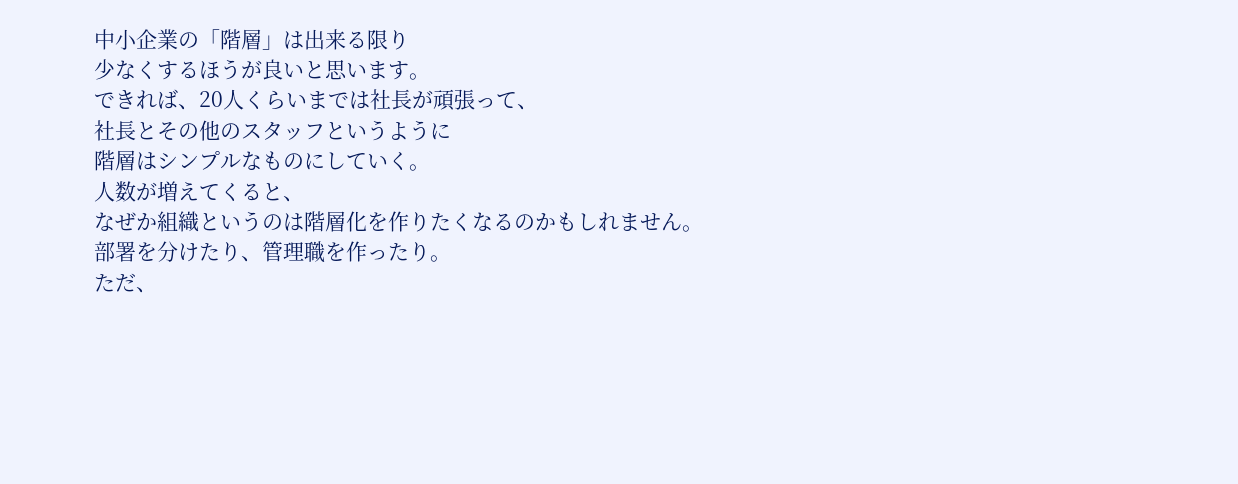中小企業の「階層」は出来る限り
少なくするほうが良いと思います。
できれば、20人くらいまでは社長が頑張って、
社長とその他のスタッフというように
階層はシンプルなものにしていく。
人数が増えてくると、
なぜか組織というのは階層化を作りたくなるのかもしれません。
部署を分けたり、管理職を作ったり。
ただ、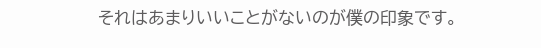それはあまりいいことがないのが僕の印象です。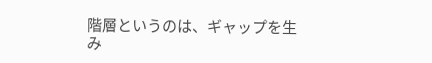階層というのは、ギャップを生み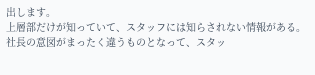出します。
上層部だけが知っていて、スタッフには知らされない情報がある。
社長の意図がまったく違うものとなって、スタッ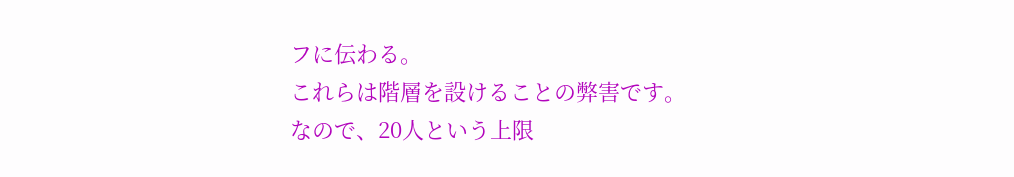フに伝わる。
これらは階層を設けることの弊害です。
なので、20人という上限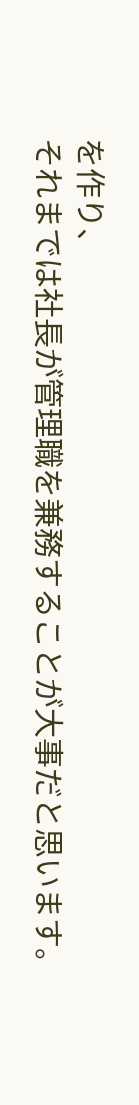を作り、
それまでは社長が管理職を兼務することが大事だと思います。